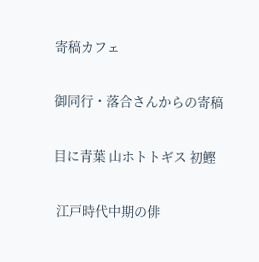寄稿カフェ

御同行・落合さんからの寄稿

目に青葉 山ホトトギス 初鰹

 江戸時代中期の俳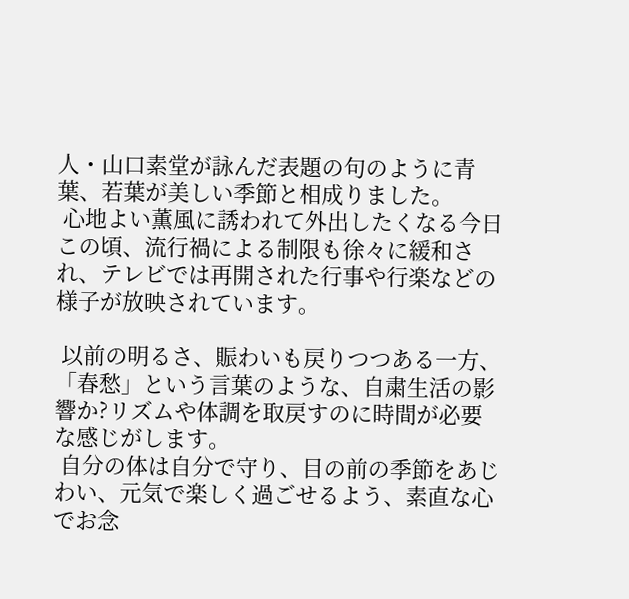人・山口素堂が詠んだ表題の句のように青葉、若葉が美しい季節と相成りました。
 心地よい薫風に誘われて外出したくなる今日この頃、流行禍による制限も徐々に緩和され、テレビでは再開された行事や行楽などの様子が放映されています。

 以前の明るさ、賑わいも戻りつつある一方、「春愁」という言葉のような、自粛生活の影響か?リズムや体調を取戻すのに時間が必要な感じがします。
 自分の体は自分で守り、目の前の季節をあじわい、元気で楽しく過ごせるよう、素直な心でお念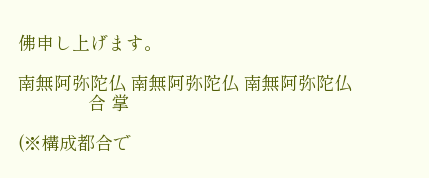佛申し上げます。

南無阿弥陀仏 南無阿弥陀仏 南無阿弥陀仏
              合 掌

(※構成都合で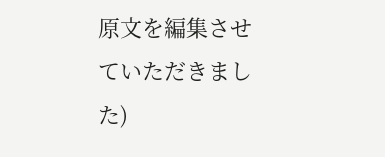原文を編集させていただきました)